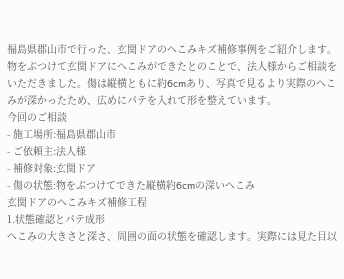福島県郡山市で行った、玄関ドアのへこみキズ補修事例をご紹介します。
物をぶつけて玄関ドアにへこみができたとのことで、法人様からご相談をいただきました。傷は縦横ともに約6cmあり、写真で見るより実際のへこみが深かったため、広めにパテを入れて形を整えています。
今回のご相談
- 施工場所:福島県郡山市
- ご依頼主:法人様
- 補修対象:玄関ドア
- 傷の状態:物をぶつけてできた縦横約6cmの深いへこみ
玄関ドアのへこみキズ補修工程
1.状態確認とパテ成形
へこみの大きさと深さ、周囲の面の状態を確認します。実際には見た目以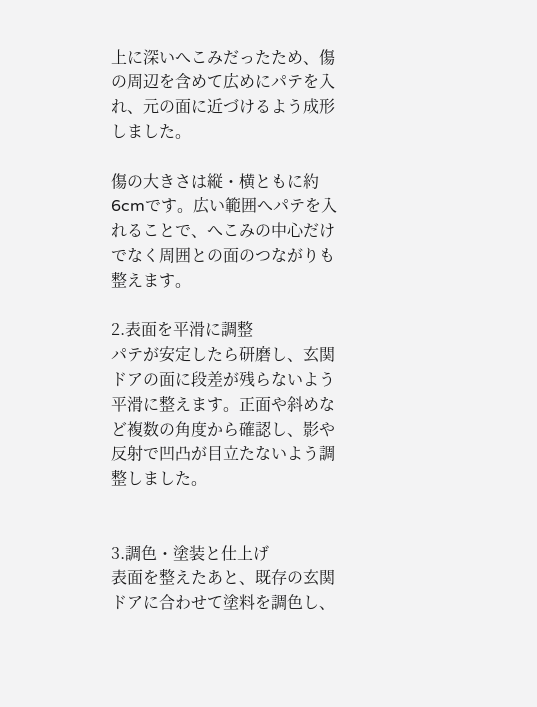上に深いへこみだったため、傷の周辺を含めて広めにパテを入れ、元の面に近づけるよう成形しました。

傷の大きさは縦・横ともに約6cmです。広い範囲へパテを入れることで、へこみの中心だけでなく周囲との面のつながりも整えます。

2.表面を平滑に調整
パテが安定したら研磨し、玄関ドアの面に段差が残らないよう平滑に整えます。正面や斜めなど複数の角度から確認し、影や反射で凹凸が目立たないよう調整しました。


3.調色・塗装と仕上げ
表面を整えたあと、既存の玄関ドアに合わせて塗料を調色し、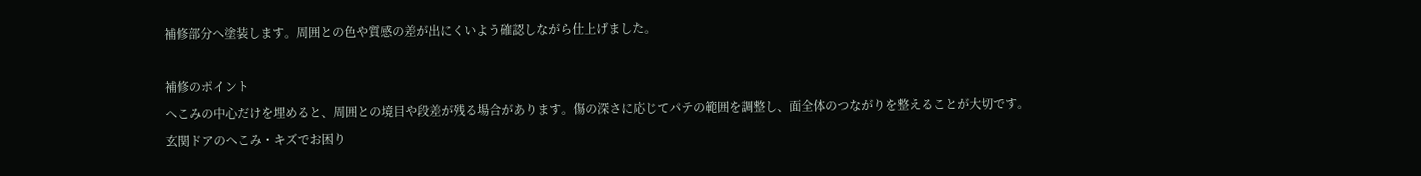補修部分へ塗装します。周囲との色や質感の差が出にくいよう確認しながら仕上げました。

補修のポイント
へこみの中心だけを埋めると、周囲との境目や段差が残る場合があります。傷の深さに応じてパテの範囲を調整し、面全体のつながりを整えることが大切です。
玄関ドアのへこみ・キズでお困り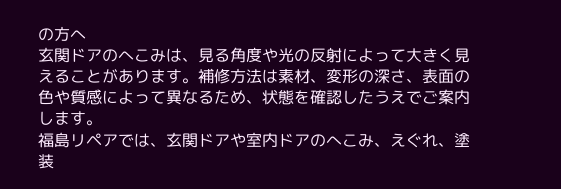の方へ
玄関ドアのへこみは、見る角度や光の反射によって大きく見えることがあります。補修方法は素材、変形の深さ、表面の色や質感によって異なるため、状態を確認したうえでご案内します。
福島リペアでは、玄関ドアや室内ドアのへこみ、えぐれ、塗装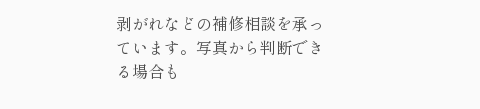剥がれなどの補修相談を承っています。写真から判断できる場合も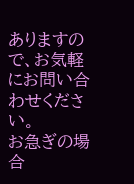ありますので、お気軽にお問い合わせください。
お急ぎの場合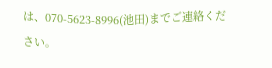は、070-5623-8996(池田)までご連絡ください。